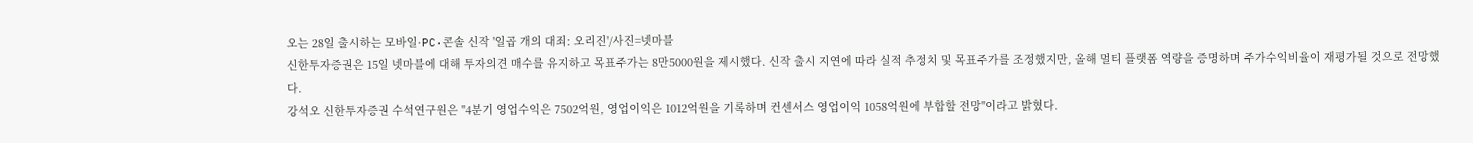오는 28일 출시하는 모바일·PC·콘솔 신작 '일곱 개의 대죄: 오리진'/사진=넷마블
신한투자증권은 15일 넷마블에 대해 투자의견 매수를 유지하고 목표주가는 8만5000원을 제시했다. 신작 출시 지연에 따라 실적 추정치 및 목표주가를 조정했지만, 올해 멀티 플랫폼 역량을 증명하며 주가수익비율이 재평가될 것으로 전망했다.
강석오 신한투자증권 수석연구원은 "4분기 영업수익은 7502억원, 영업이익은 1012억원을 기록하며 컨센서스 영업이익 1058억원에 부합할 전망"이라고 밝혔다.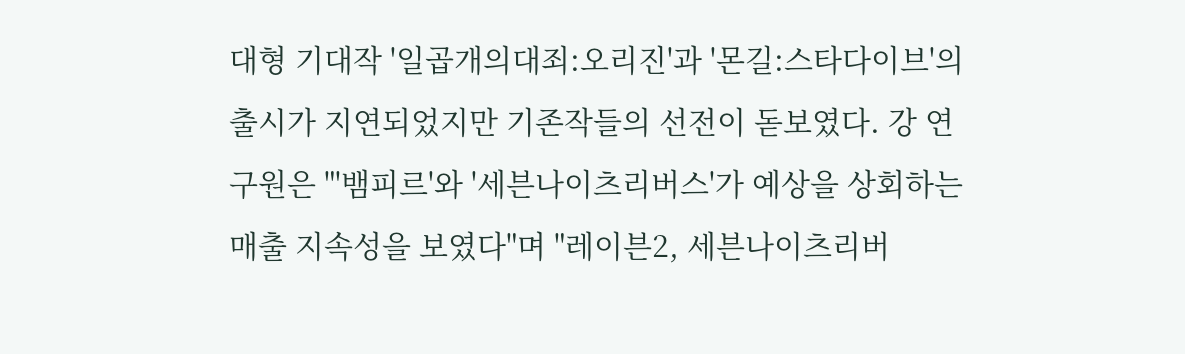대형 기대작 '일곱개의대죄:오리진'과 '몬길:스타다이브'의 출시가 지연되었지만 기존작들의 선전이 돋보였다. 강 연구원은 "'뱀피르'와 '세븐나이츠리버스'가 예상을 상회하는 매출 지속성을 보였다"며 "레이븐2, 세븐나이츠리버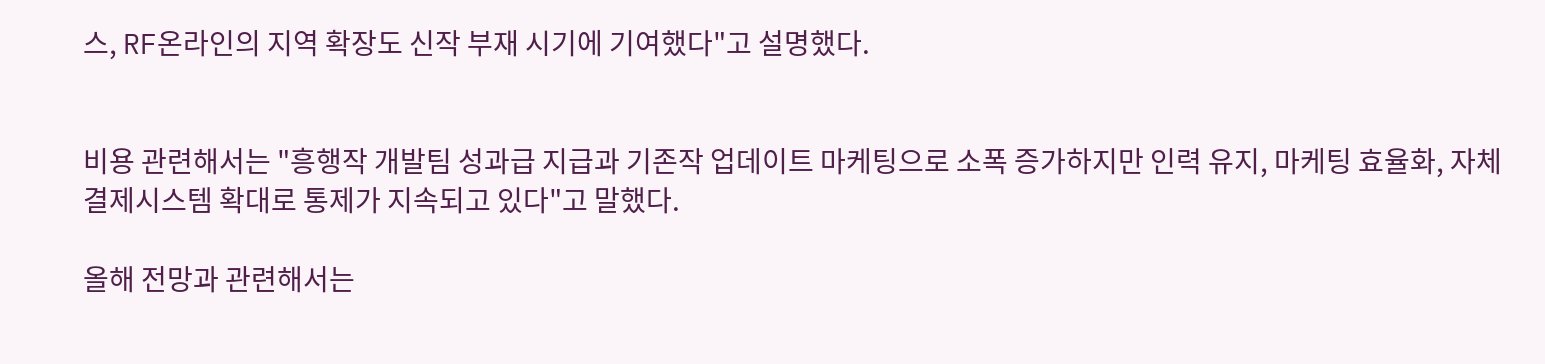스, RF온라인의 지역 확장도 신작 부재 시기에 기여했다"고 설명했다.


비용 관련해서는 "흥행작 개발팀 성과급 지급과 기존작 업데이트 마케팅으로 소폭 증가하지만 인력 유지, 마케팅 효율화, 자체결제시스템 확대로 통제가 지속되고 있다"고 말했다.

올해 전망과 관련해서는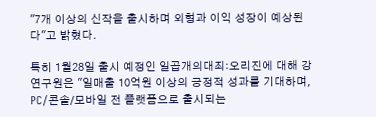"7개 이상의 신작을 출시하며 외형과 이익 성장이 예상된다"고 밝혔다.

특히 1월28일 출시 예정인 일곱개의대죄:오리진에 대해 강 연구원은 "일매출 10억원 이상의 긍정적 성과를 기대하며, PC/콘솔/모바일 전 플랫폼으로 출시되는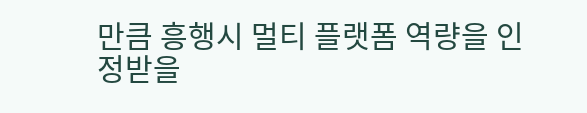만큼 흥행시 멀티 플랫폼 역량을 인정받을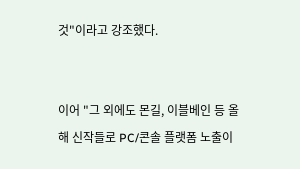것"이라고 강조했다.


이어 "그 외에도 몬길, 이블베인 등 올해 신작들로 PC/콘솔 플랫폼 노출이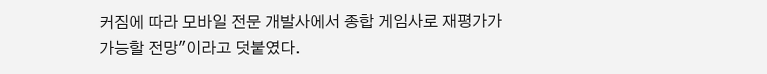커짐에 따라 모바일 전문 개발사에서 종합 게임사로 재평가가 가능할 전망"이라고 덧붙였다.